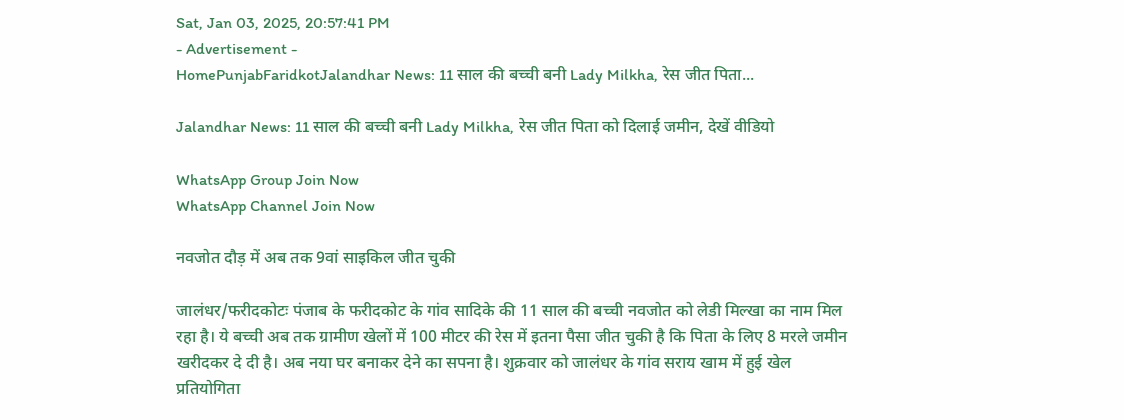Sat, Jan 03, 2025, 20:57:41 PM
- Advertisement -
HomePunjabFaridkotJalandhar News: 11 साल की बच्ची बनी Lady Milkha, रेस जीत पिता...

Jalandhar News: 11 साल की बच्ची बनी Lady Milkha, रेस जीत पिता को दिलाई जमीन, देखें वीडियो

WhatsApp Group Join Now
WhatsApp Channel Join Now

नवजोत दौड़ में अब तक 9वां साइकिल जीत चुकी

जालंधर/फरीदकोटः पंजाब के फरीदकोट के गांव सादिके की 11 साल की बच्ची नवजोत को लेडी मिल्खा का नाम मिल रहा है। ये बच्ची अब तक ग्रामीण खेलों में 100 मीटर की रेस में इतना पैसा जीत चुकी है कि पिता के लिए 8 मरले जमीन खरीदकर दे दी है। अब नया घर बनाकर देने का सपना है। शुक्रवार को जालंधर के गांव सराय खाम में हुई खेल प्रतियोगिता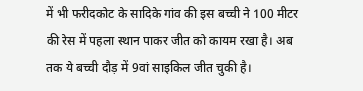में भी फरीदकोट के सादिके गांव की इस बच्ची ने 100 मीटर की रेस में पहला स्थान पाकर जीत को कायम रखा है। अब तक ये बच्ची दौड़ में 9वां साइकिल जीत चुकी है।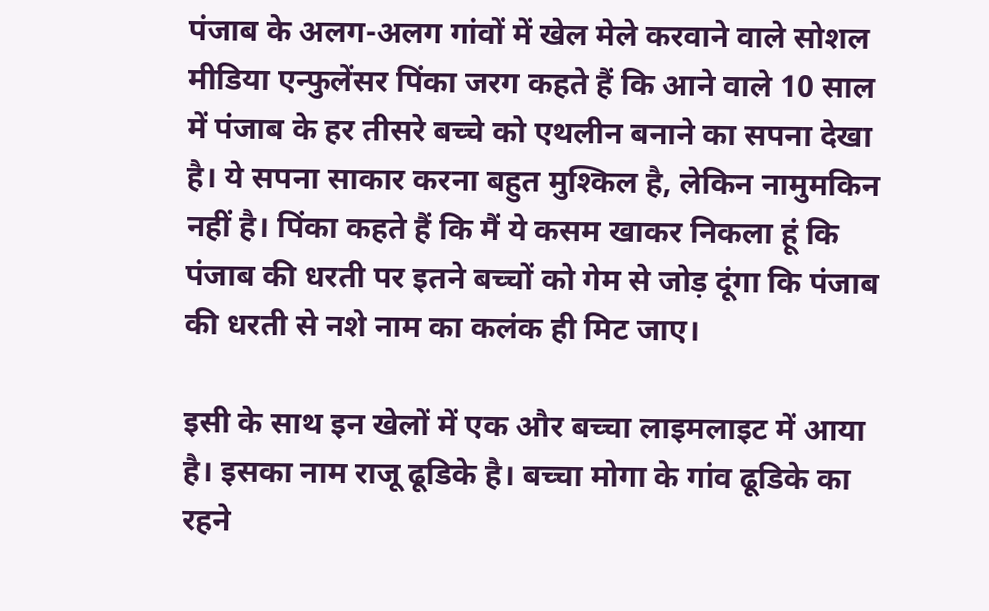पंजाब के अलग-अलग गांवों में खेल मेले करवाने वाले सोशल मीडिया एन्फुलेंसर पिंका जरग कहते हैं कि आने वाले 10 साल में पंजाब के हर तीसरे बच्चे को एथलीन बनाने का सपना देखा है। ये सपना साकार करना बहुत मुश्किल है, लेकिन नामुमकिन नहीं है। पिंका कहते हैं कि मैं ये कसम खाकर निकला हूं कि पंजाब की धरती पर इतने बच्चों को गेम से जोड़ दूंगा कि पंजाब की धरती से नशे नाम का कलंक ही मिट जाए।

इसी के साथ इन खेलों में एक और बच्चा लाइमलाइट में आया है। इसका नाम राजू ढूडिके है। बच्चा मोगा के गांव ढूडिके का रहने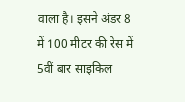वाला है। इसने अंडर 8 में 100 मीटर की रेस में 5वीं बार साइकिल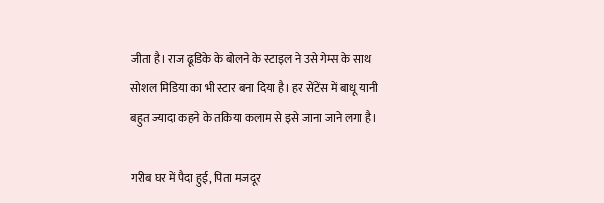जीता है। राज ढूडिके के बोलने के स्टाइल ने उसे गेम्स के साथ सोशल मिडिया का भी स्टार बना दिया है। हर सेंटेंस में बाधू यानी बहुत ज्यादा कहने के तकिया कलाम से इसे जाना जाने लगा है।

गरीब घर में पैदा हुई, पिता मजदूर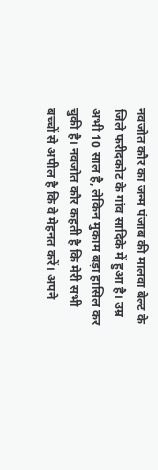नवजोत कौर का जन्म पंजाब की मालवा बेल्ट के जिले फरीदकोट के गांव सादिके में हुआ है। उम्र अभी 10 साल है, लेकिन मुकाम बड़ा हासिल कर चुकी है। नवजोत कौर कहती है कि मेरी सभी बच्चों से अपील है कि वे मेहनत करें। अपने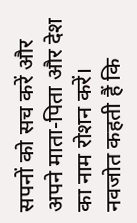सपनों को सच करें और अपने माता-पिता और देश का नाम रोशन करें। नवजोत कहती हैं कि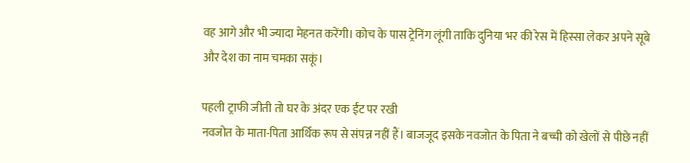वह आगे और भी ज्यादा मेहनत करेंगी। कोच के पास ट्रेनिंग लूंगी ताकि दुनिया भर की रेस में हिस्सा लेकर अपने सूबे और देश का नाम चमका सकूं।

पहली ट्राफी जीती तो घर के अंदर एक ईंट पर रखी
नवजोत के माता-पिता आर्थिक रूप से संपन्न नहीं हैं। बाजजूद इसके नवजोत के पिता ने बच्ची को खेलों से पीछे नहीं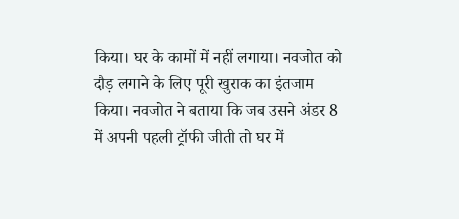किया। घर के कामों में नहीं लगाया। नवजोत को दौड़ लगाने के लिए पूरी खुराक का इंतजाम किया। नवजोत ने बताया कि जब उसने अंडर 8 में अपनी पहली ट्रॉफी जीती तो घर में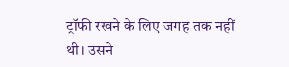ट्रॉफी रखने के लिए जगह तक नहीं थी। उसने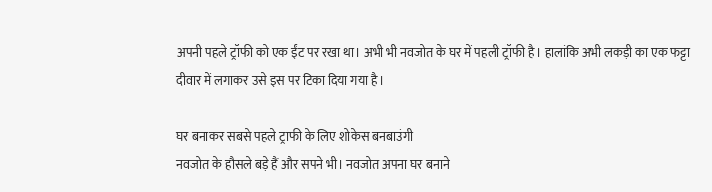अपनी पहले ट्रॉफी को एक ईंट पर रखा था। अभी भी नवजोत के घर में पहली ट्रॉफी है। हालांकि अभी लकड़ी का एक फट्टा दीवार में लगाकर उसे इस पर टिका दिया गया है।

घर बनाकर सबसे पहले ट्राफी के लिए शोकेस बनबाउंगी
नवजोत के हौसले बड़े हैं और सपने भी। नवजोत अपना घर बनाने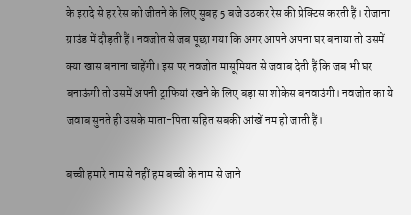के इरादे से हर रेस को जीतने के लिए सुबह 5 बजे उठकर रेस की प्रेक्टिस करती हैं। रोजाना ग्राउंड में दौड़ती हैं। नवजोत से जब पूछा गया कि अगर आपने अपना घर बनाया तो उसमें क्या खास बनाना चाहेंगी। इस पर नवजोत मासूमियत से जवाब देती हैं कि जब भी घर बनाऊंगी तो उसमें अपनी ट्राफियां रखने के लिए बड़ा सा शोकेस बनवाउंगी। नवजोत का ये जवाब सुनते ही उसके माता-पिता सहित सबकी आंखें नम हो जाती हैं।

बच्ची हमारे नाम से नहीं हम बच्ची के नाम से जाने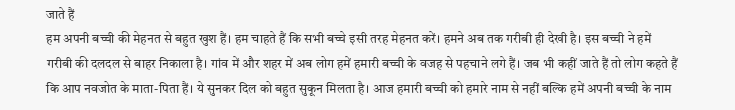जाते हैं
हम अपनी बच्ची की मेहनत से बहुत खुश हैं। हम चाहते हैं कि सभी बच्चे इसी तरह मेहनत करें। हमने अब तक गरीबी ही देखी है। इस बच्ची ने हमें गरीबी की दलदल से बाहर निकाला है। गांव में और शहर में अब लोग हमें हमारी बच्ची के वजह से पहचाने लगे हैं। जब भी कहीं जाते हैं तो लोग कहते हैं कि आप नवजोत के माता-पिता हैं। ये सुनकर दिल को बहुत सुकून मिलता है। आज हमारी बच्ची को हमारे नाम से नहीं बल्कि हमें अपनी बच्ची के नाम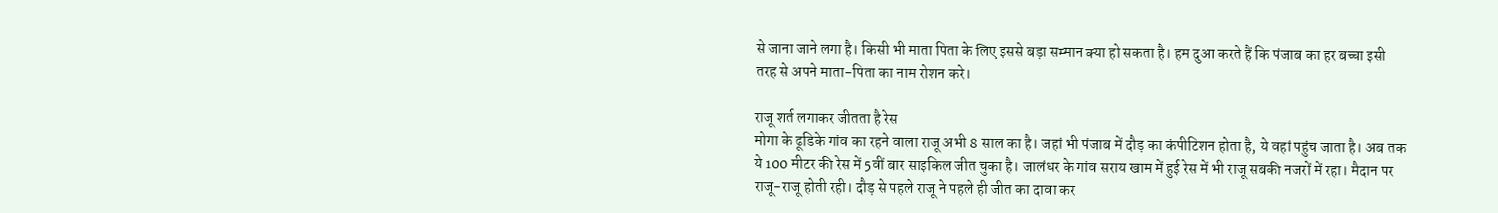से जाना जाने लगा है। किसी भी माता पिता के लिए इससे बड़ा सम्मान क्या हो सकता है। हम दुआ करते हैं कि पंजाब का हर बच्चा इसी तरह से अपने माता-पिता का नाम रोशन करे।

राजू शर्त लगाकर जीतता है रेस
मोगा के ढूडिके गांव का रहने वाला राजू अभी 8 साल का है। जहां भी पंजाब में दौड़ का कंपीटिशन होता है, ये वहां पहुंच जाता है। अब तक ये 100 मीटर की रेस में 5वीं बार साइकिल जीत चुका है। जालंधर के गांव सराय खाम में हुई रेस में भी राजू सबकी नजरों में रहा। मैदान पर राजू-राजू होती रही। दौड़ से पहले राजू ने पहले ही जीत का दावा कर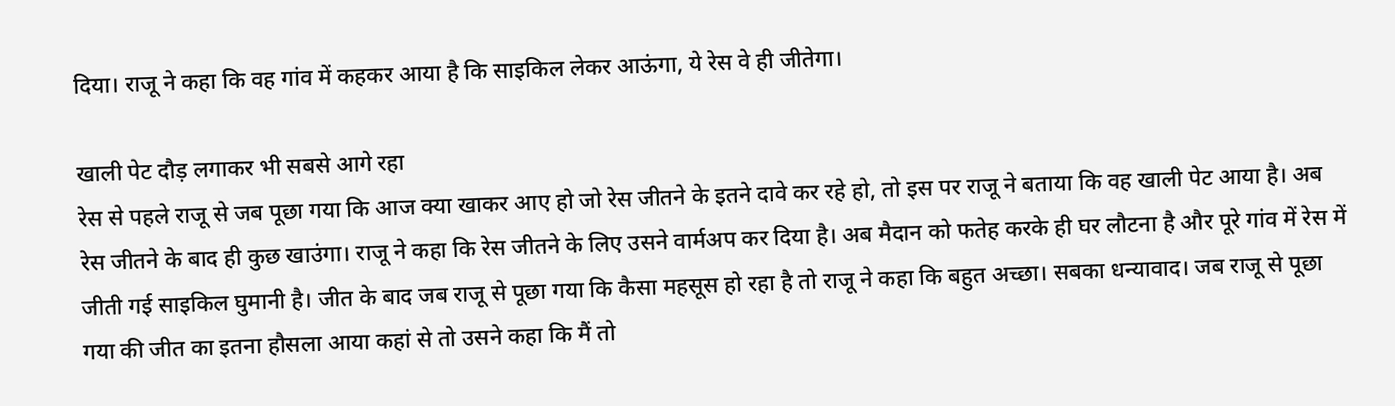दिया। राजू ने कहा कि वह गांव में कहकर आया है कि साइकिल लेकर आऊंगा, ये रेस वे ही जीतेगा।

खाली पेट दौड़ लगाकर भी सबसे आगे रहा
रेस से पहले राजू से जब पूछा गया कि आज क्या खाकर आए हो जो रेस जीतने के इतने दावे कर रहे हो, तो इस पर राजू ने बताया कि वह खाली पेट आया है। अब रेस जीतने के बाद ही कुछ खाउंगा। राजू ने कहा कि रेस जीतने के लिए उसने वार्मअप कर दिया है। अब मैदान को फतेह करके ही घर लौटना है और पूरे गांव में रेस में जीती गई साइकिल घुमानी है। जीत के बाद जब राजू से पूछा गया कि कैसा महसूस हो रहा है तो राजू ने कहा कि बहुत अच्छा। सबका धन्यावाद। जब राजू से पूछा गया की जीत का इतना हौसला आया कहां से तो उसने कहा कि मैं तो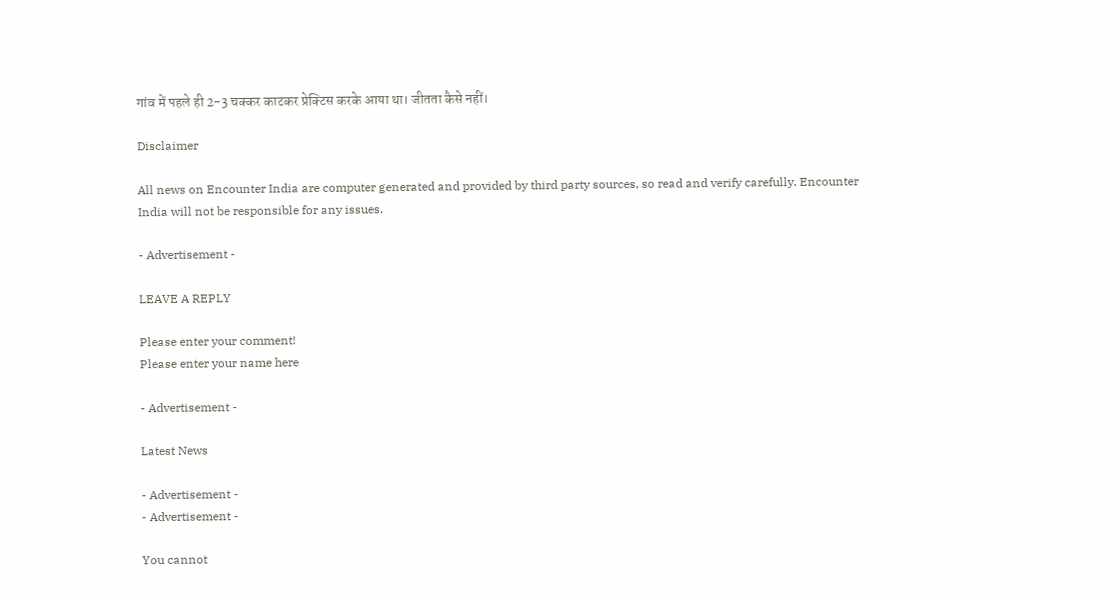गांव में पहले ही 2-3 चक्कर काटकर प्रेक्टिस करके आया था। जीतता कैसे नहीं।

Disclaimer

All news on Encounter India are computer generated and provided by third party sources, so read and verify carefully. Encounter India will not be responsible for any issues.

- Advertisement -

LEAVE A REPLY

Please enter your comment!
Please enter your name here

- Advertisement -

Latest News

- Advertisement -
- Advertisement -

You cannot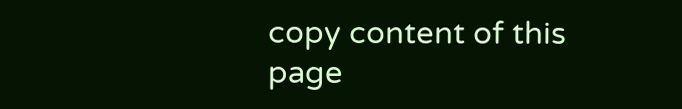copy content of this page